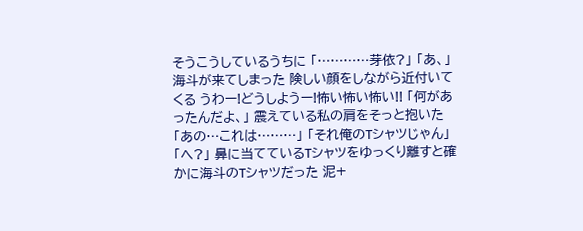そうこうしているうちに 「…………芽依?」 「あ、」 海斗が来てしまった 険しい顔をしながら近付いてくる うわー!どうしようー!怖い怖い怖い!! 「何があったんだよ、」 震えている私の肩をそっと抱いた 「あの…これは………」 「それ俺のTシャツじゃん」 「へ?」 鼻に当てているTシャツをゆっくり離すと確かに海斗のTシャツだった 泥+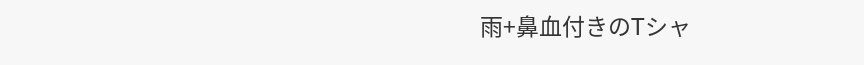雨+鼻血付きのTシャ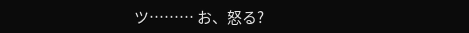ツ……… お、怒る?